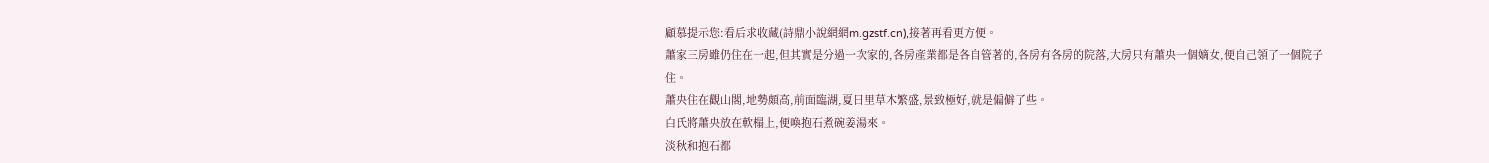顧慕提示您:看后求收藏(詩鼎小說網網m.gzstf.cn),接著再看更方便。
蕭家三房雖仍住在一起,但其實是分過一次家的,各房產業都是各自管著的,各房有各房的院落,大房只有蕭央一個嫡女,便自己領了一個院子住。
蕭央住在觀山閣,地勢頗高,前面臨湖,夏日里草木繁盛,景致極好,就是偏僻了些。
白氏將蕭央放在軟榻上,便喚抱石煮碗姜湯來。
淡秋和抱石都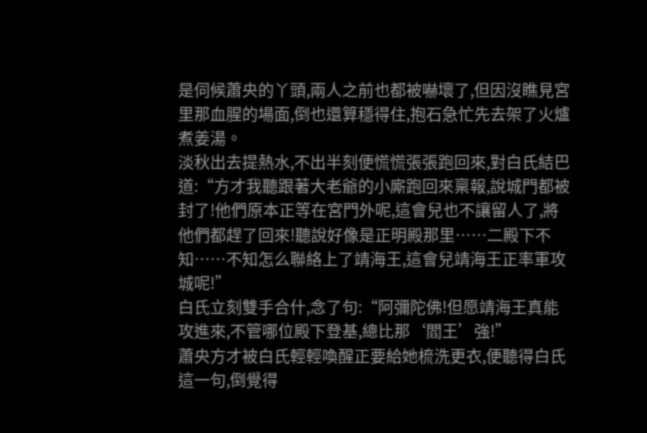是伺候蕭央的丫頭,兩人之前也都被嚇壞了,但因沒瞧見宮里那血腥的場面,倒也還算穩得住,抱石急忙先去架了火爐煮姜湯。
淡秋出去提熱水,不出半刻便慌慌張張跑回來,對白氏結巴道:“方才我聽跟著大老爺的小廝跑回來稟報,說城門都被封了!他們原本正等在宮門外呢,這會兒也不讓留人了,將他們都趕了回來!聽說好像是正明殿那里……二殿下不知……不知怎么聯絡上了靖海王,這會兒靖海王正率軍攻城呢!”
白氏立刻雙手合什,念了句:“阿彌陀佛!但愿靖海王真能攻進來,不管哪位殿下登基,總比那‘閻王’強!”
蕭央方才被白氏輕輕喚醒正要給她梳洗更衣,便聽得白氏這一句,倒覺得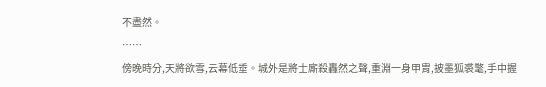不盡然。
……
傍晚時分,天將欲雪,云幕低垂。城外是將士廝殺轟然之聲,重淵一身甲胄,披墨狐裘氅,手中握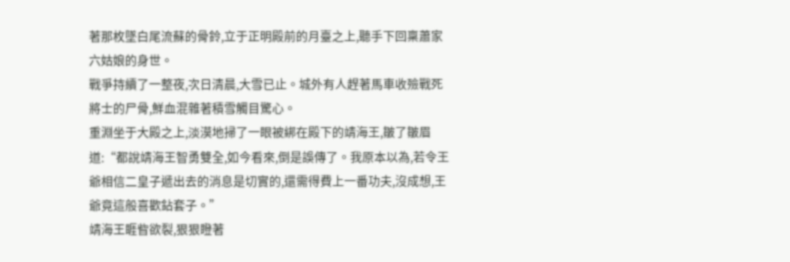著那枚墜白尾流蘇的骨鈴,立于正明殿前的月臺之上,聽手下回稟蕭家六姑娘的身世。
戰爭持續了一整夜,次日清晨,大雪已止。城外有人趕著馬車收殮戰死將士的尸骨,鮮血混雜著積雪觸目驚心。
重淵坐于大殿之上,淡漠地掃了一眼被綁在殿下的靖海王,皺了皺眉道:“都說靖海王智勇雙全,如今看來,倒是誤傳了。我原本以為,若令王爺相信二皇子遞出去的消息是切實的,還需得費上一番功夫,沒成想,王爺竟這般喜歡鉆套子。”
靖海王睚眥欲裂,狠狠瞪著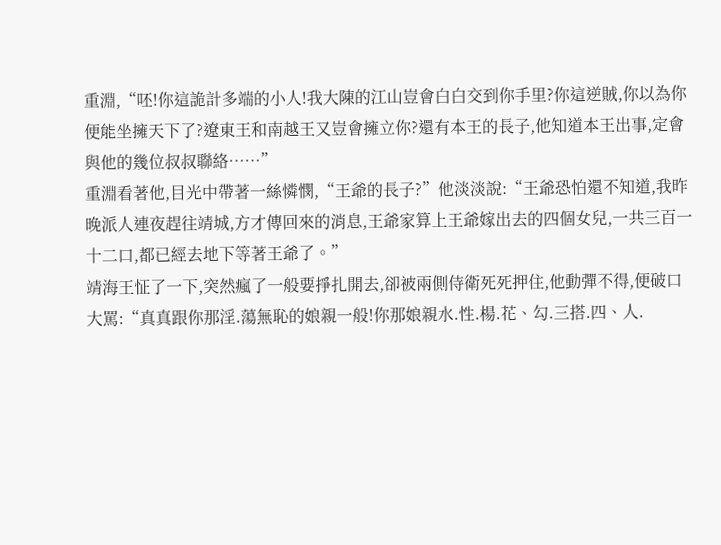重淵,“呸!你這詭計多端的小人!我大陳的江山豈會白白交到你手里?你這逆賊,你以為你便能坐擁天下了?遼東王和南越王又豈會擁立你?還有本王的長子,他知道本王出事,定會與他的幾位叔叔聯絡……”
重淵看著他,目光中帶著一絲憐憫,“王爺的長子?”他淡淡說:“王爺恐怕還不知道,我昨晚派人連夜趕往靖城,方才傳回來的消息,王爺家算上王爺嫁出去的四個女兒,一共三百一十二口,都已經去地下等著王爺了。”
靖海王怔了一下,突然瘋了一般要掙扎開去,卻被兩側侍衛死死押住,他動彈不得,便破口大罵:“真真跟你那淫.蕩無恥的娘親一般!你那娘親水.性.楊.花、勾.三搭.四、人.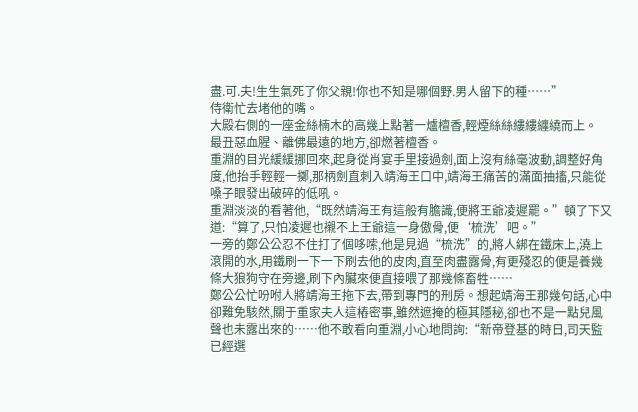盡.可.夫!生生氣死了你父親!你也不知是哪個野.男人留下的種……”
侍衛忙去堵他的嘴。
大殿右側的一座金絲楠木的高幾上點著一爐檀香,輕煙絲絲縷縷纏繞而上。
最丑惡血腥、離佛最遠的地方,卻燃著檀香。
重淵的目光緩緩挪回來,起身從肖宴手里接過劍,面上沒有絲毫波動,調整好角度,他抬手輕輕一擲,那柄劍直刺入靖海王口中,靖海王痛苦的滿面抽搐,只能從嗓子眼發出破碎的低吼。
重淵淡淡的看著他,“既然靖海王有這般有膽識,便將王爺凌遲罷。”頓了下又道:“算了,只怕凌遲也襯不上王爺這一身傲骨,便‘梳洗’吧。”
一旁的鄭公公忍不住打了個哆嗦,他是見過“梳洗”的,將人綁在鐵床上,澆上滾開的水,用鐵刷一下一下刷去他的皮肉,直至肉盡露骨,有更殘忍的便是養幾條大狼狗守在旁邊,刷下內臟來便直接喂了那幾條畜牲……
鄭公公忙吩咐人將靖海王拖下去,帶到專門的刑房。想起靖海王那幾句話,心中卻難免駭然,關于重家夫人這樁密事,雖然遮掩的極其隱秘,卻也不是一點兒風聲也未露出來的……他不敢看向重淵,小心地問詢:“新帝登基的時日,司天監已經選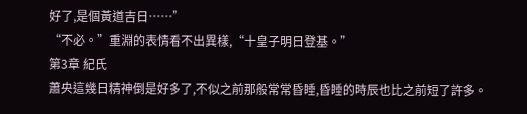好了,是個黃道吉日……”
“不必。”重淵的表情看不出異樣,“十皇子明日登基。”
第3章 紀氏
蕭央這幾日精神倒是好多了,不似之前那般常常昏睡,昏睡的時辰也比之前短了許多。